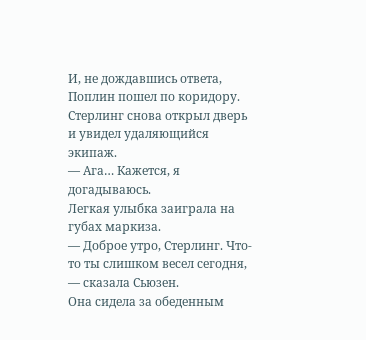И, не дождавшись ответа, Поплин пошел по коридору.
Стерлинг снова открыл дверь и увидел удаляющийся экипаж.
— Ага… Кажется, я догадываюсь.
Легкая улыбка заиграла на губах маркиза.
— Доброе утро, Стерлинг. Что-то ты слишком весел сегодня, — сказала Сьюзен.
Она сидела за обеденным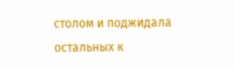столом и поджидала остальных к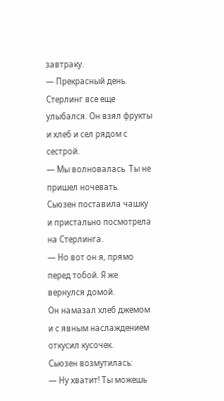завтраку.
— Прекрасный день.
Стерлинг все еще улыбался. Он взял фрукты и хлеб и сел рядом с сестрой.
— Мы волновалась. Ты не пришел ночевать.
Сьюзен поставила чашку и пристально посмотрела на Стерлинга.
— Но вот он я, прямо перед тобой. Я же вернулся домой.
Он намазал хлеб джемом и с явным наслаждением откусил кусочек.
Сьюзен возмутилась:
— Ну хватит! Ты можешь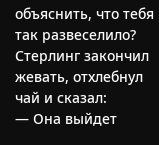объяснить, что тебя так развеселило?
Стерлинг закончил жевать, отхлебнул чай и сказал:
— Она выйдет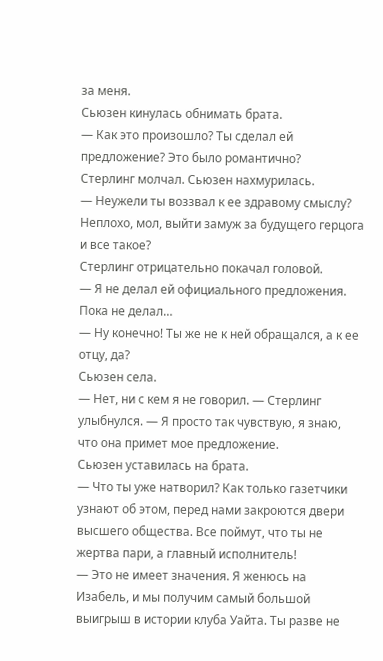за меня.
Сьюзен кинулась обнимать брата.
— Как это произошло? Ты сделал ей предложение? Это было романтично?
Стерлинг молчал. Сьюзен нахмурилась.
— Неужели ты воззвал к ее здравому смыслу? Неплохо, мол, выйти замуж за будущего герцога и все такое?
Стерлинг отрицательно покачал головой.
— Я не делал ей официального предложения. Пока не делал…
— Ну конечно! Ты же не к ней обращался, а к ее отцу, да?
Сьюзен села.
— Нет, ни с кем я не говорил. — Стерлинг улыбнулся. — Я просто так чувствую, я знаю, что она примет мое предложение.
Сьюзен уставилась на брата.
— Что ты уже натворил? Как только газетчики узнают об этом, перед нами закроются двери высшего общества. Все поймут, что ты не жертва пари, а главный исполнитель!
— Это не имеет значения. Я женюсь на Изабель, и мы получим самый большой выигрыш в истории клуба Уайта. Ты разве не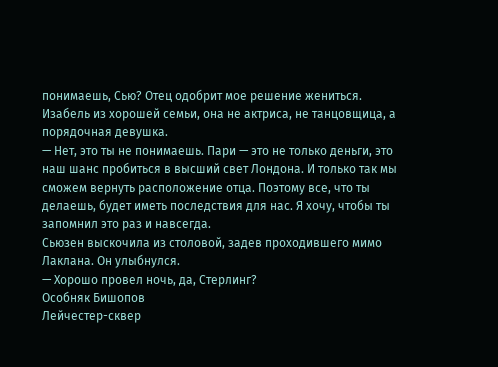понимаешь, Сью? Отец одобрит мое решение жениться. Изабель из хорошей семьи, она не актриса, не танцовщица, а порядочная девушка.
— Нет, это ты не понимаешь. Пари — это не только деньги, это наш шанс пробиться в высший свет Лондона. И только так мы сможем вернуть расположение отца. Поэтому все, что ты делаешь, будет иметь последствия для нас. Я хочу, чтобы ты запомнил это раз и навсегда.
Сьюзен выскочила из столовой, задев проходившего мимо Лаклана. Он улыбнулся.
— Хорошо провел ночь, да, Стерлинг?
Особняк Бишопов
Лейчестер-сквер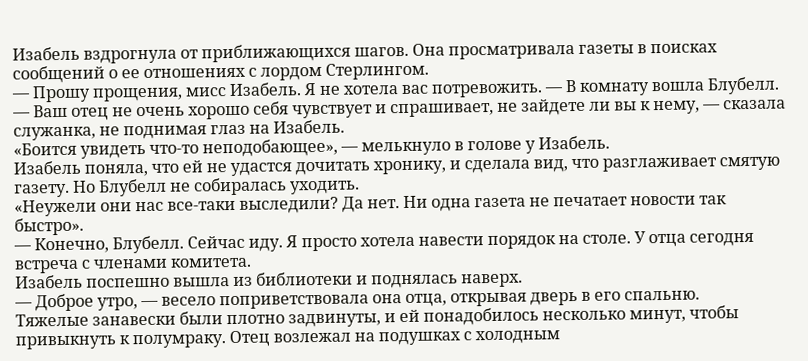Изабель вздрогнула от приближающихся шагов. Она просматривала газеты в поисках сообщений о ее отношениях с лордом Стерлингом.
— Прошу прощения, мисс Изабель. Я не хотела вас потревожить. — В комнату вошла Блубелл. — Ваш отец не очень хорошо себя чувствует и спрашивает, не зайдете ли вы к нему, — сказала служанка, не поднимая глаз на Изабель.
«Боится увидеть что-то неподобающее», — мелькнуло в голове у Изабель.
Изабель поняла, что ей не удастся дочитать хронику, и сделала вид, что разглаживает смятую газету. Но Блубелл не собиралась уходить.
«Неужели они нас все-таки выследили? Да нет. Ни одна газета не печатает новости так быстро».
— Конечно, Блубелл. Сейчас иду. Я просто хотела навести порядок на столе. У отца сегодня встреча с членами комитета.
Изабель поспешно вышла из библиотеки и поднялась наверх.
— Доброе утро, — весело поприветствовала она отца, открывая дверь в его спальню.
Тяжелые занавески были плотно задвинуты, и ей понадобилось несколько минут, чтобы привыкнуть к полумраку. Отец возлежал на подушках с холодным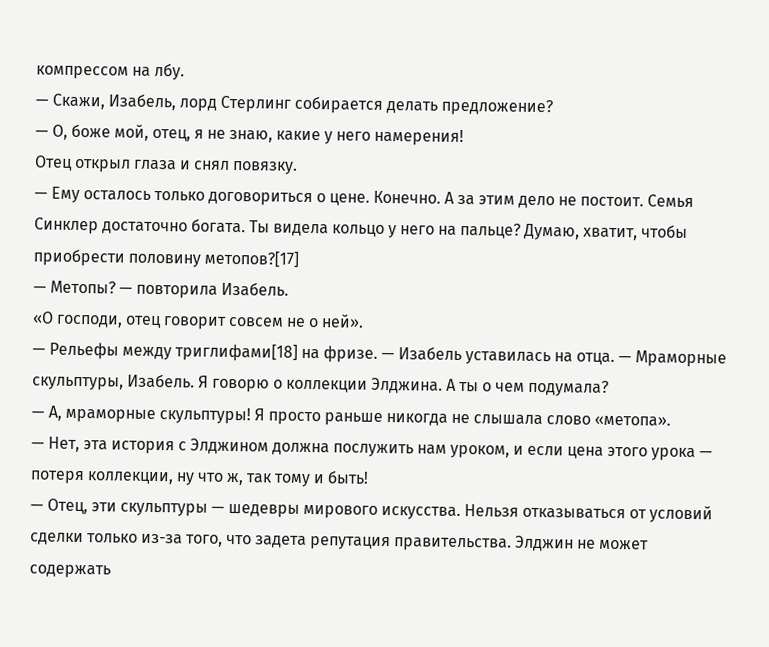компрессом на лбу.
— Скажи, Изабель, лорд Стерлинг собирается делать предложение?
— О, боже мой, отец, я не знаю, какие у него намерения!
Отец открыл глаза и снял повязку.
— Ему осталось только договориться о цене. Конечно. А за этим дело не постоит. Семья Синклер достаточно богата. Ты видела кольцо у него на пальце? Думаю, хватит, чтобы приобрести половину метопов?[17]
— Метопы? — повторила Изабель.
«О господи, отец говорит совсем не о ней».
— Рельефы между триглифами[18] на фризе. — Изабель уставилась на отца. — Мраморные скульптуры, Изабель. Я говорю о коллекции Элджина. А ты о чем подумала?
— А, мраморные скульптуры! Я просто раньше никогда не слышала слово «метопа».
— Нет, эта история с Элджином должна послужить нам уроком, и если цена этого урока — потеря коллекции, ну что ж, так тому и быть!
— Отец, эти скульптуры — шедевры мирового искусства. Нельзя отказываться от условий сделки только из-за того, что задета репутация правительства. Элджин не может содержать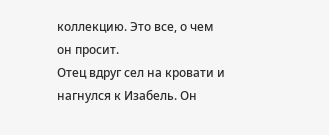коллекцию. Это все, о чем он просит.
Отец вдруг сел на кровати и нагнулся к Изабель. Он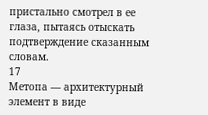пристально смотрел в ее глаза, пытаясь отыскать подтверждение сказанным словам.
17
Метопа — архитектурный элемент в виде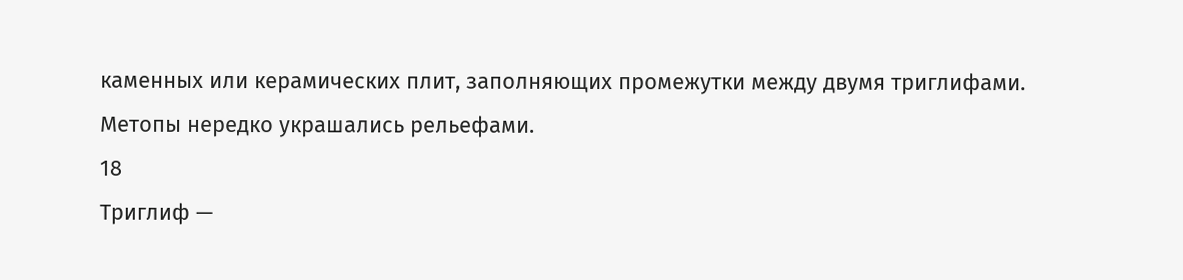каменных или керамических плит, заполняющих промежутки между двумя триглифами. Метопы нередко украшались рельефами.
18
Триглиф —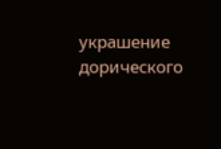украшение дорического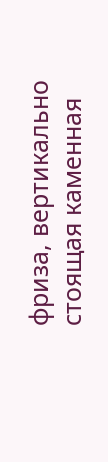фриза, вертикально стоящая каменная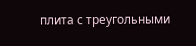плита с треугольными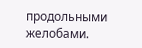продольными желобами.